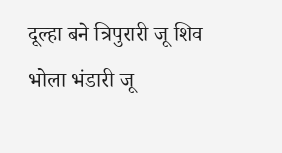दूल्हा बने त्रिपुरारी जू शिव भोला भंडारी जू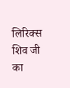लिरिक्स
शिव जी का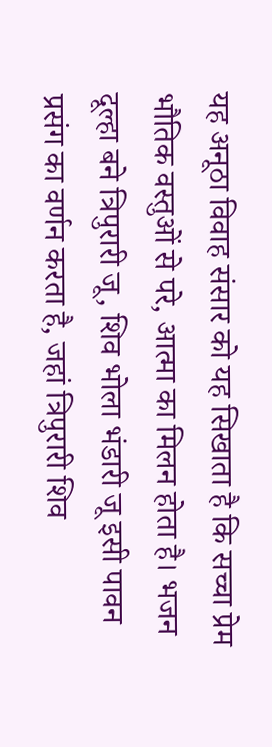यह अनूठा विवाह संसार को यह सिखाता है कि सच्चा प्रेम भौतिक वस्तुओं से परे, आत्मा का मिलन होता है। भजन दूल्हा बने त्रिपुरारी जू, शिव भोला भंडारी जू इसी पावन प्रसंग का वर्णन करता है, जहां त्रिपुरारी शिव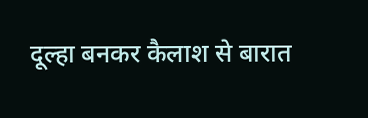दूल्हा बनकर कैलाश से बारात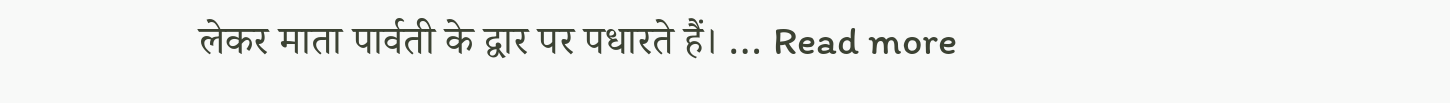लेकर माता पार्वती के द्वार पर पधारते हैं। … Read more